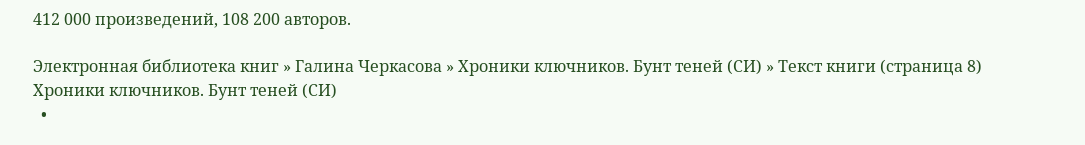412 000 произведений, 108 200 авторов.

Электронная библиотека книг » Галина Черкасова » Хроники ключников. Бунт теней (СИ) » Текст книги (страница 8)
Хроники ключников. Бунт теней (СИ)
  •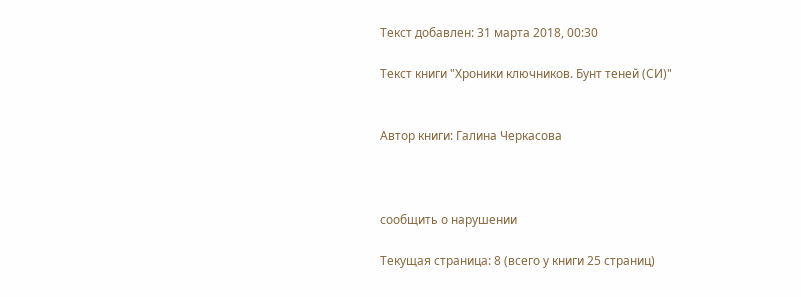Текст добавлен: 31 марта 2018, 00:30

Текст книги "Хроники ключников. Бунт теней (СИ)"


Автор книги: Галина Черкасова



сообщить о нарушении

Текущая страница: 8 (всего у книги 25 страниц)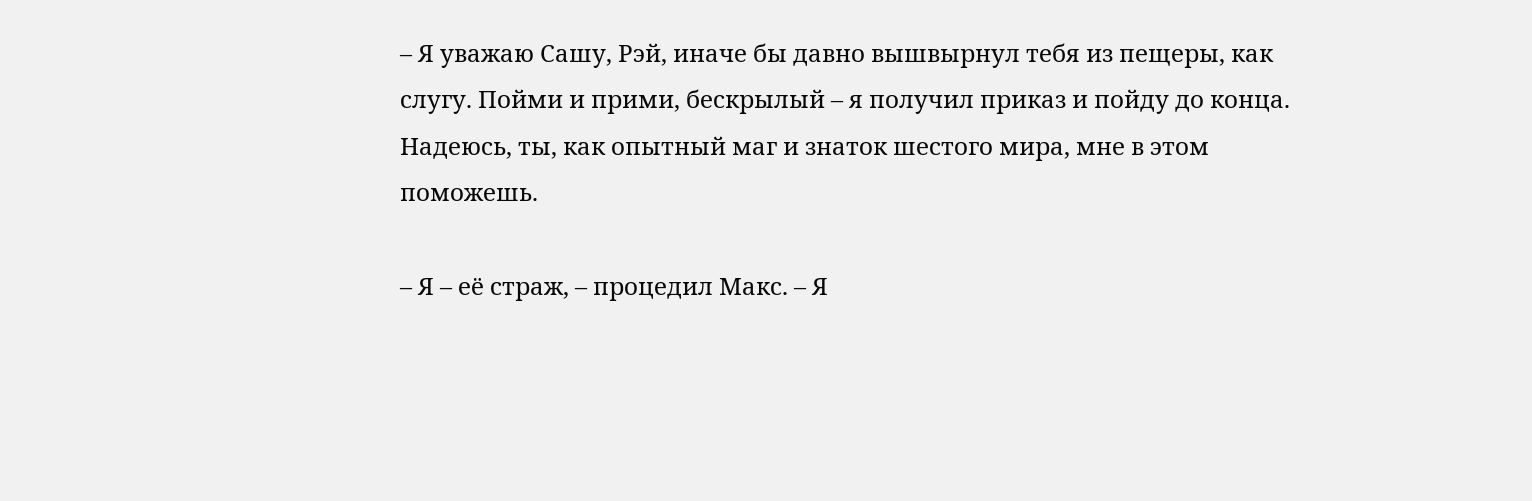– Я уважаю Сашу, Рэй, иначе бы давно вышвырнул тебя из пещеры, как слугу. Пойми и прими, бескрылый – я получил приказ и пойду до конца. Надеюсь, ты, как опытный маг и знаток шестого мира, мне в этом поможешь.

– Я – её страж, – процедил Макс. – Я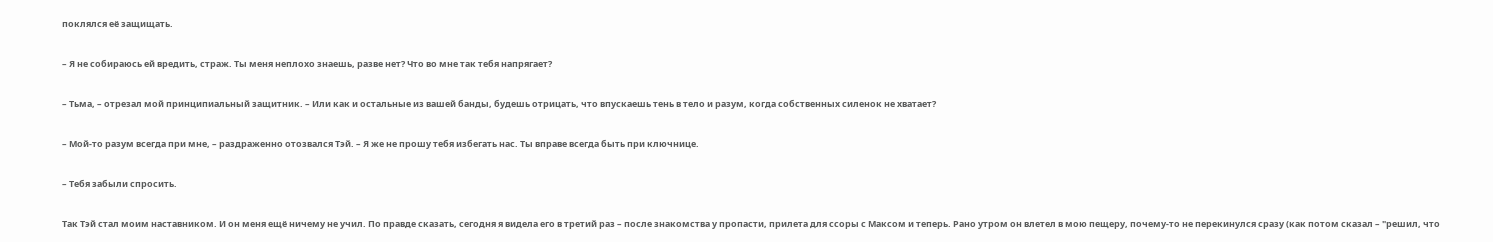поклялся её защищать.

– Я не собираюсь ей вредить, страж. Ты меня неплохо знаешь, разве нет? Что во мне так тебя напрягает?

– Тьма, – отрезал мой принципиальный защитник. – Или как и остальные из вашей банды, будешь отрицать, что впускаешь тень в тело и разум, когда собственных силенок не хватает?

– Мой-то разум всегда при мне, – раздраженно отозвался Тэй. – Я же не прошу тебя избегать нас. Ты вправе всегда быть при ключнице.

– Тебя забыли спросить.

Так Тэй стал моим наставником. И он меня ещё ничему не учил. По правде сказать, сегодня я видела его в третий раз – после знакомства у пропасти, прилета для ссоры с Максом и теперь. Рано утром он влетел в мою пещеру, почему-то не перекинулся сразу (как потом сказал – "решил, что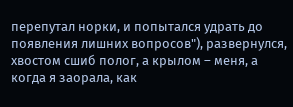перепутал норки, и попытался удрать до появления лишних вопросов"), развернулся, хвостом сшиб полог, а крылом – меня, а когда я заорала, как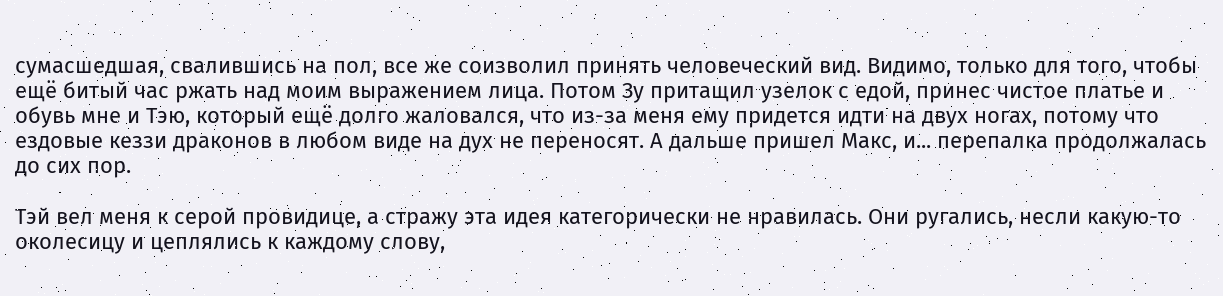сумасшедшая, свалившись на пол, все же соизволил принять человеческий вид. Видимо, только для того, чтобы ещё битый час ржать над моим выражением лица. Потом Зу притащил узелок с едой, принес чистое платье и обувь мне и Тэю, который ещё долго жаловался, что из-за меня ему придется идти на двух ногах, потому что ездовые кеззи драконов в любом виде на дух не переносят. А дальше пришел Макс, и... перепалка продолжалась до сих пор.

Тэй вел меня к серой провидице, а стражу эта идея категорически не нравилась. Они ругались, несли какую-то околесицу и цеплялись к каждому слову,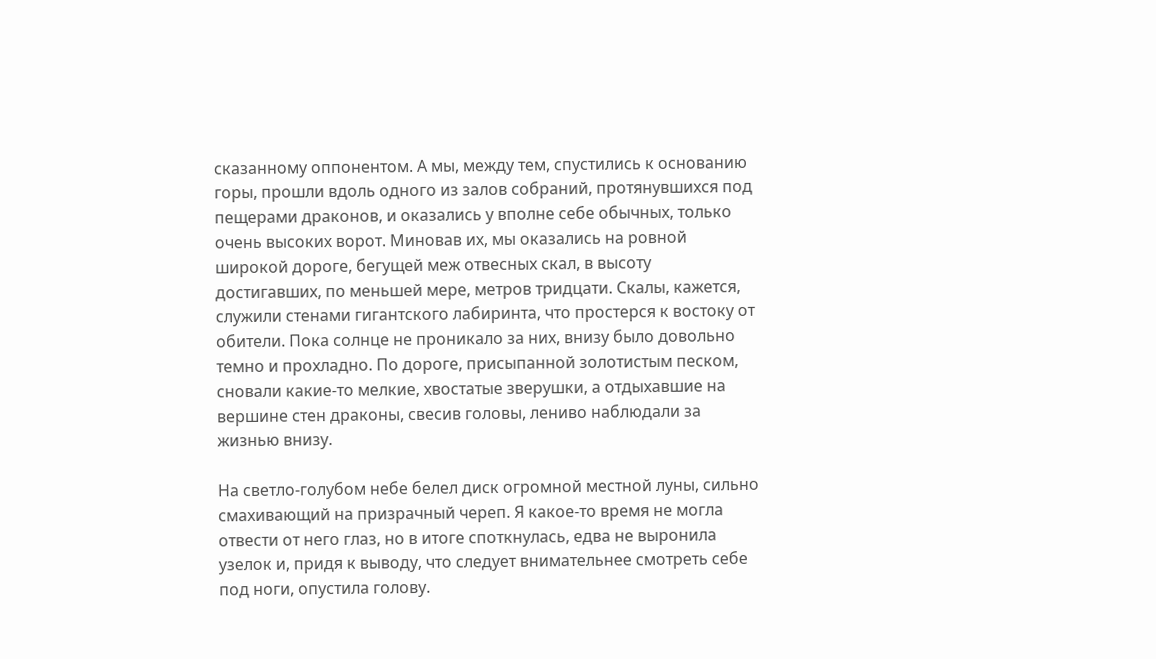сказанному оппонентом. А мы, между тем, спустились к основанию горы, прошли вдоль одного из залов собраний, протянувшихся под пещерами драконов, и оказались у вполне себе обычных, только очень высоких ворот. Миновав их, мы оказались на ровной широкой дороге, бегущей меж отвесных скал, в высоту достигавших, по меньшей мере, метров тридцати. Скалы, кажется, служили стенами гигантского лабиринта, что простерся к востоку от обители. Пока солнце не проникало за них, внизу было довольно темно и прохладно. По дороге, присыпанной золотистым песком, сновали какие-то мелкие, хвостатые зверушки, а отдыхавшие на вершине стен драконы, свесив головы, лениво наблюдали за жизнью внизу.

На светло-голубом небе белел диск огромной местной луны, сильно смахивающий на призрачный череп. Я какое-то время не могла отвести от него глаз, но в итоге споткнулась, едва не выронила узелок и, придя к выводу, что следует внимательнее смотреть себе под ноги, опустила голову.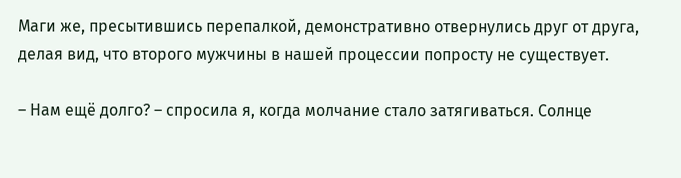Маги же, пресытившись перепалкой, демонстративно отвернулись друг от друга, делая вид, что второго мужчины в нашей процессии попросту не существует.

– Нам ещё долго? – спросила я, когда молчание стало затягиваться. Солнце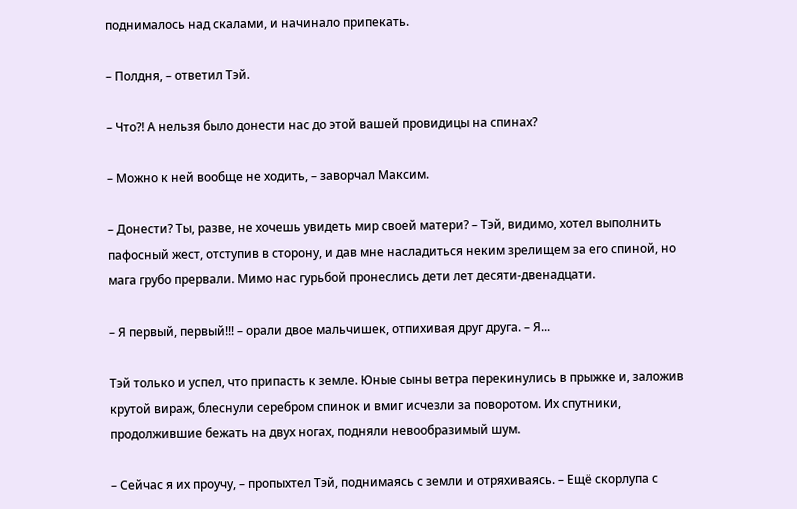поднималось над скалами, и начинало припекать.

– Полдня, – ответил Тэй.

– Что?! А нельзя было донести нас до этой вашей провидицы на спинах?

– Можно к ней вообще не ходить, – заворчал Максим.

– Донести? Ты, разве, не хочешь увидеть мир своей матери? – Тэй, видимо, хотел выполнить пафосный жест, отступив в сторону, и дав мне насладиться неким зрелищем за его спиной, но мага грубо прервали. Мимо нас гурьбой пронеслись дети лет десяти-двенадцати.

– Я первый, первый!!! – орали двое мальчишек, отпихивая друг друга. – Я...

Тэй только и успел, что припасть к земле. Юные сыны ветра перекинулись в прыжке и, заложив крутой вираж, блеснули серебром спинок и вмиг исчезли за поворотом. Их спутники, продолжившие бежать на двух ногах, подняли невообразимый шум.

– Сейчас я их проучу, – пропыхтел Тэй, поднимаясь с земли и отряхиваясь. – Ещё скорлупа с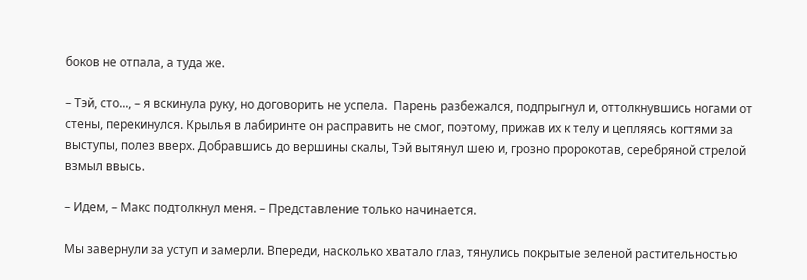боков не отпала, а туда же.

– Тэй, сто..., – я вскинула руку, но договорить не успела.  Парень разбежался, подпрыгнул и, оттолкнувшись ногами от стены, перекинулся. Крылья в лабиринте он расправить не смог, поэтому, прижав их к телу и цепляясь когтями за выступы, полез вверх. Добравшись до вершины скалы, Тэй вытянул шею и, грозно пророкотав, серебряной стрелой взмыл ввысь.

– Идем, – Макс подтолкнул меня. – Представление только начинается.

Мы завернули за уступ и замерли. Впереди, насколько хватало глаз, тянулись покрытые зеленой растительностью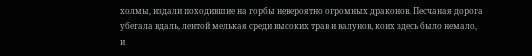холмы, издали походившие на горбы невероятно огромных драконов. Песчаная дорога убегала вдаль, лентой мелькая среди высоких трав и валунов, коих здесь было немало, и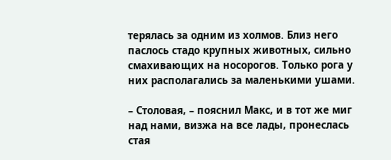терялась за одним из холмов. Близ него паслось стадо крупных животных, сильно смахивающих на носорогов. Только рога у них располагались за маленькими ушами.

– Столовая, – пояснил Макс, и в тот же миг над нами, визжа на все лады, пронеслась стая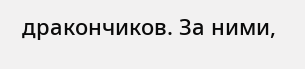дракончиков. За ними,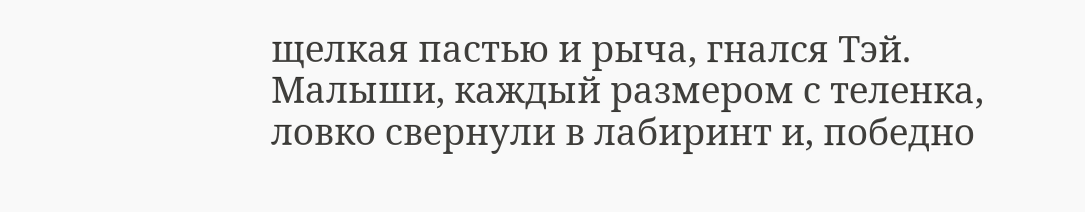щелкая пастью и рыча, гнался Тэй. Малыши, каждый размером с теленка, ловко свернули в лабиринт и, победно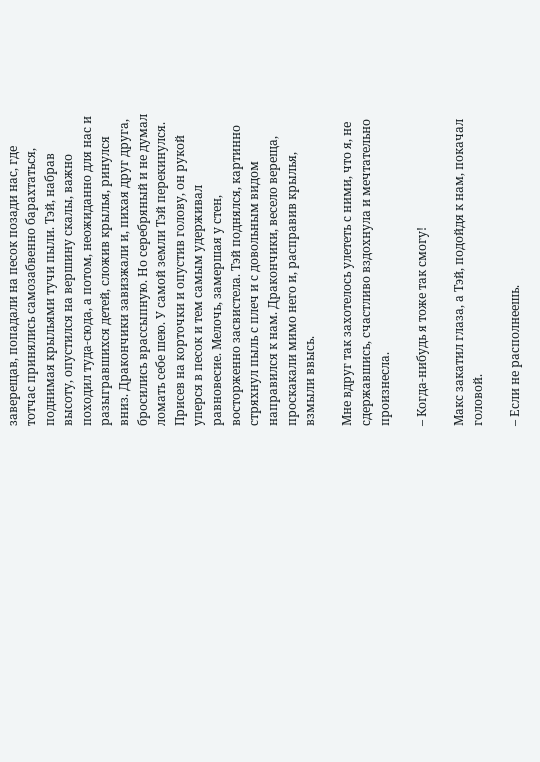заверещав, попадали на песок позади нас, где тотчас принялись самозабвенно барахтаться, поднимая крыльями тучи пыли. Тэй, набрав высоту, опустился на вершину скалы, важно походил туда-сюда, а потом, неожиданно для нас и разыгравшихся детей, сложив крылья, ринулся вниз. Дракончики завизжали и, пихая друг друга, бросились врассыпную. Но серебряный и не думал ломать себе шею. У самой земли Тэй перекинулся. Присев на корточки и опустив голову, он рукой уперся в песок и тем самым удерживал равновесие. Мелочь, замершая у стен, восторженно засвистела. Тэй поднялся, картинно стряхнул пыль с плеч и с довольным видом направился к нам. Дракончики, весело вереща, проскакали мимо него и, расправив крылья, взмыли ввысь.

Мне вдруг так захотелось улететь с ними, что я, не сдержавшись, счастливо вздохнула и мечтательно произнесла.

– Когда-нибудь я тоже так смогу!

Макс закатил глаза, а Тэй, подойдя к нам, покачал головой.

– Если не располнеешь.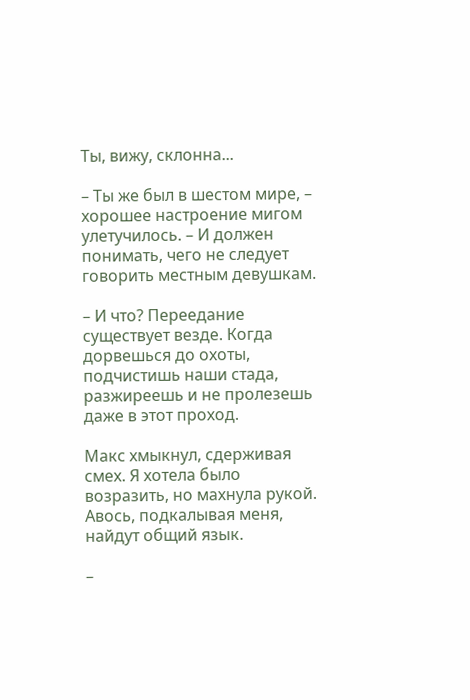Ты, вижу, склонна...

– Ты же был в шестом мире, – хорошее настроение мигом улетучилось. – И должен понимать, чего не следует говорить местным девушкам.

– И что? Переедание существует везде. Когда дорвешься до охоты, подчистишь наши стада, разжиреешь и не пролезешь даже в этот проход.

Макс хмыкнул, сдерживая смех. Я хотела было возразить, но махнула рукой. Авось, подкалывая меня, найдут общий язык.

–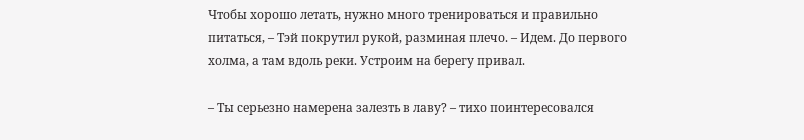Чтобы хорошо летать, нужно много тренироваться и правильно питаться, – Тэй покрутил рукой, разминая плечо. – Идем. До первого холма, а там вдоль реки. Устроим на берегу привал.

– Ты серьезно намерена залезть в лаву? – тихо поинтересовался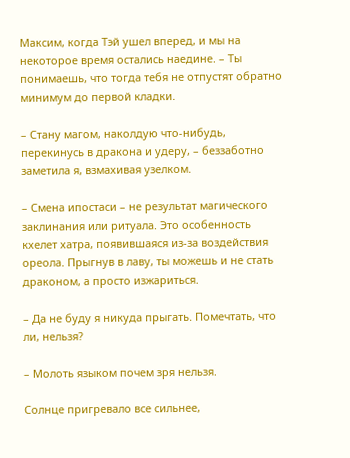Максим, когда Тэй ушел вперед, и мы на некоторое время остались наедине. – Ты понимаешь, что тогда тебя не отпустят обратно минимум до первой кладки.

– Стану магом, наколдую что-нибудь, перекинусь в дракона и удеру, – беззаботно заметила я, взмахивая узелком.

– Смена ипостаси – не результат магического заклинания или ритуала. Это особенность кхелет хатра, появившаяся из-за воздействия ореола. Прыгнув в лаву, ты можешь и не стать драконом, а просто изжариться.

– Да не буду я никуда прыгать. Помечтать, что ли, нельзя?

– Молоть языком почем зря нельзя.

Солнце пригревало все сильнее,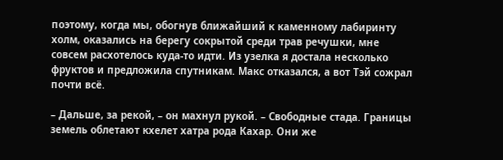поэтому, когда мы, обогнув ближайший к каменному лабиринту холм, оказались на берегу сокрытой среди трав речушки, мне совсем расхотелось куда-то идти. Из узелка я достала несколько фруктов и предложила спутникам. Макс отказался, а вот Тэй сожрал почти всё.

– Дальше, за рекой, – он махнул рукой. – Свободные стада. Границы земель облетают кхелет хатра рода Кахар. Они же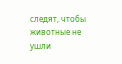следят, чтобы животные не ушли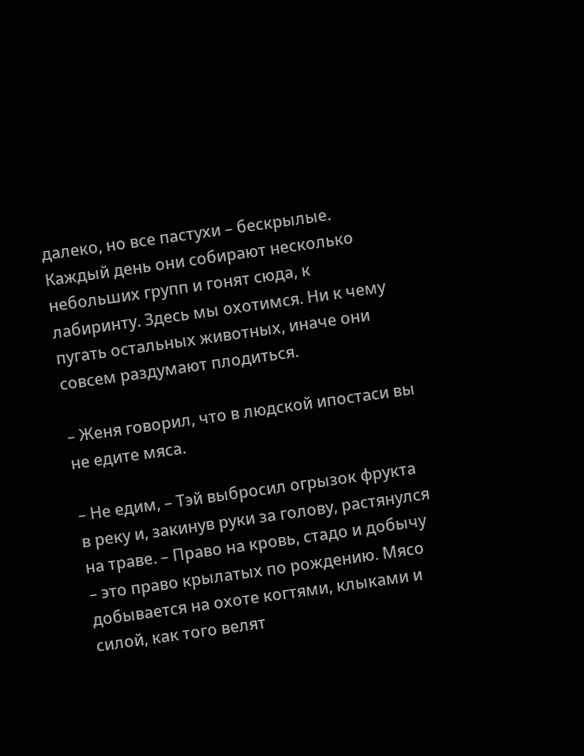далеко, но все пастухи – бескрылые. Каждый день они собирают несколько небольших групп и гонят сюда, к лабиринту. Здесь мы охотимся. Ни к чему пугать остальных животных, иначе они совсем раздумают плодиться.

– Женя говорил, что в людской ипостаси вы не едите мяса.

– Не едим, – Тэй выбросил огрызок фрукта в реку и, закинув руки за голову, растянулся на траве. – Право на кровь, стадо и добычу – это право крылатых по рождению. Мясо добывается на охоте когтями, клыками и силой, как того велят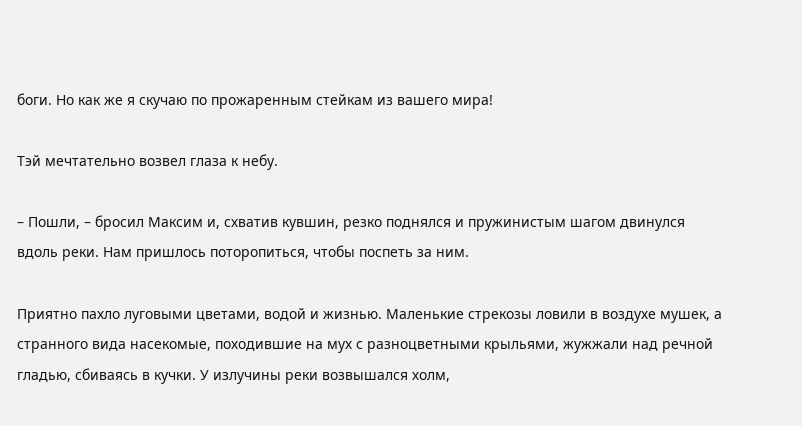боги. Но как же я скучаю по прожаренным стейкам из вашего мира!

Тэй мечтательно возвел глаза к небу.

– Пошли, – бросил Максим и, схватив кувшин, резко поднялся и пружинистым шагом двинулся вдоль реки. Нам пришлось поторопиться, чтобы поспеть за ним.

Приятно пахло луговыми цветами, водой и жизнью. Маленькие стрекозы ловили в воздухе мушек, а странного вида насекомые, походившие на мух с разноцветными крыльями, жужжали над речной гладью, сбиваясь в кучки. У излучины реки возвышался холм,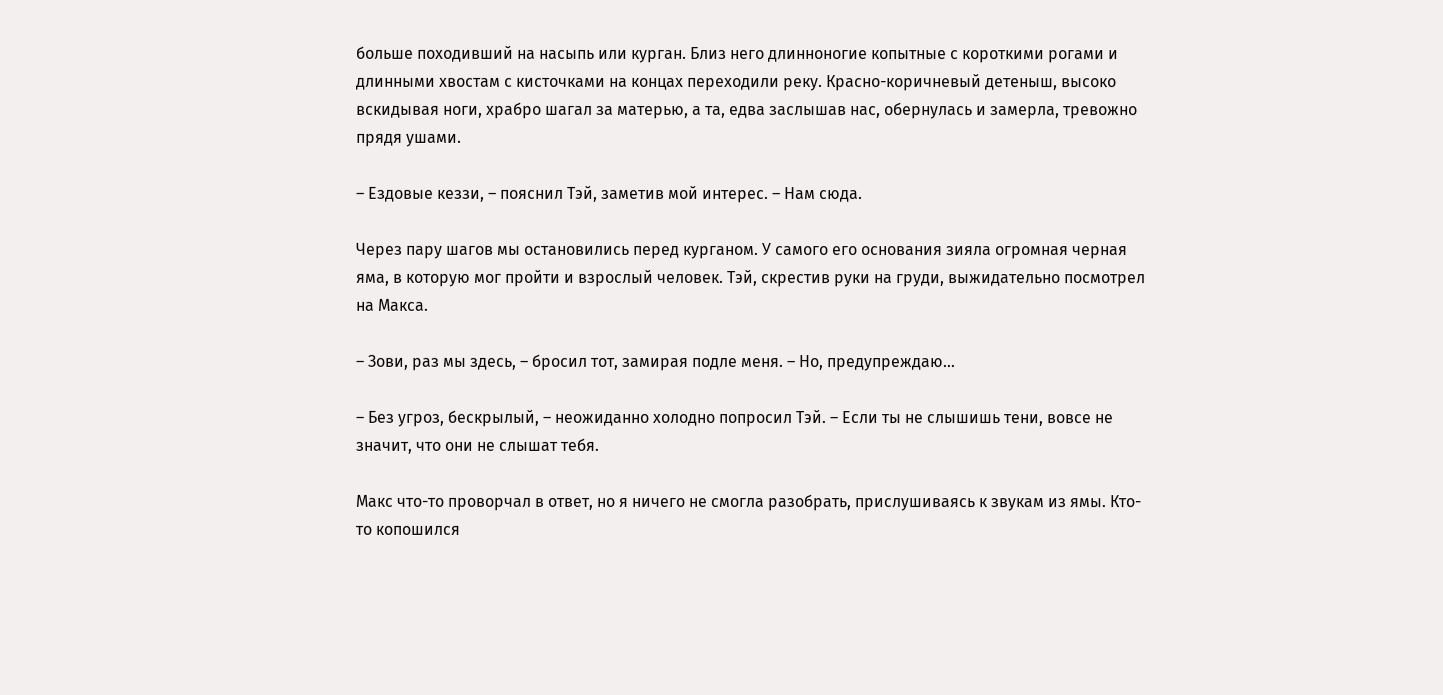больше походивший на насыпь или курган. Близ него длинноногие копытные с короткими рогами и длинными хвостам с кисточками на концах переходили реку. Красно-коричневый детеныш, высоко вскидывая ноги, храбро шагал за матерью, а та, едва заслышав нас, обернулась и замерла, тревожно прядя ушами.

– Ездовые кеззи, – пояснил Тэй, заметив мой интерес. – Нам сюда.

Через пару шагов мы остановились перед курганом. У самого его основания зияла огромная черная яма, в которую мог пройти и взрослый человек. Тэй, скрестив руки на груди, выжидательно посмотрел на Макса.

– Зови, раз мы здесь, – бросил тот, замирая подле меня. – Но, предупреждаю...

– Без угроз, бескрылый, – неожиданно холодно попросил Тэй. – Если ты не слышишь тени, вовсе не значит, что они не слышат тебя.

Макс что-то проворчал в ответ, но я ничего не смогла разобрать, прислушиваясь к звукам из ямы. Кто-то копошился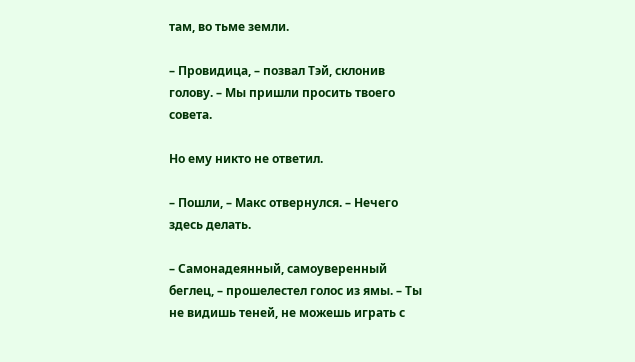там, во тьме земли.

– Провидица, – позвал Тэй, склонив голову. – Мы пришли просить твоего совета.

Но ему никто не ответил.

– Пошли, – Макс отвернулся. – Нечего здесь делать.

– Самонадеянный, самоуверенный беглец, – прошелестел голос из ямы. – Ты не видишь теней, не можешь играть с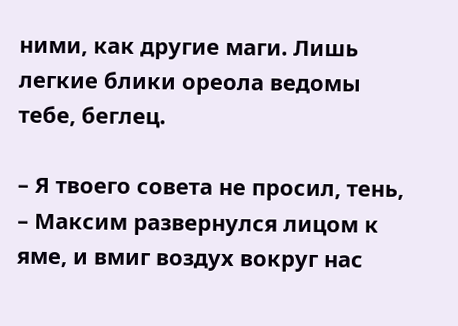ними, как другие маги. Лишь легкие блики ореола ведомы тебе, беглец.

– Я твоего совета не просил, тень, – Максим развернулся лицом к яме, и вмиг воздух вокруг нас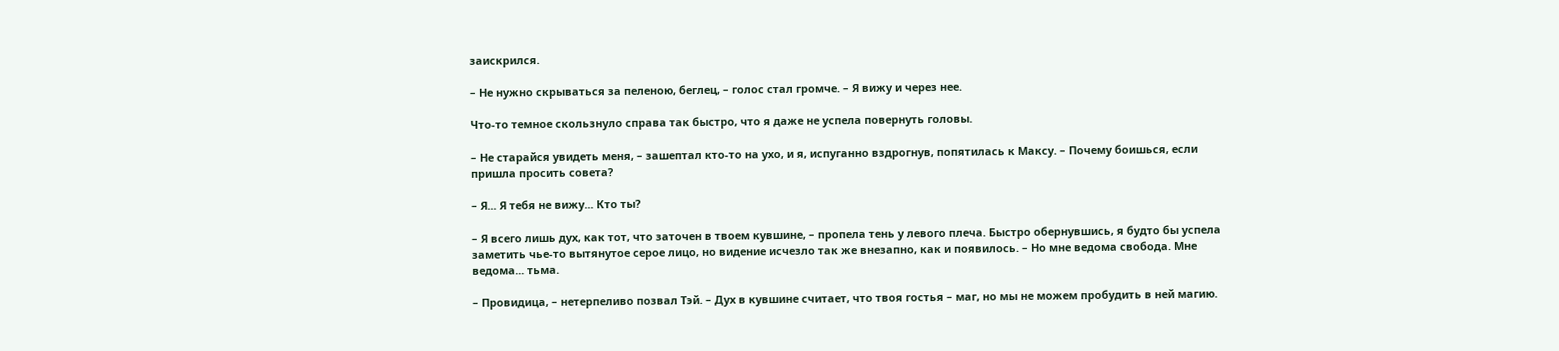заискрился.

– Не нужно скрываться за пеленою, беглец, – голос стал громче. – Я вижу и через нее.

Что-то темное скользнуло справа так быстро, что я даже не успела повернуть головы.

– Не старайся увидеть меня, – зашептал кто-то на ухо, и я, испуганно вздрогнув, попятилась к Максу. – Почему боишься, если пришла просить совета?

– Я... Я тебя не вижу... Кто ты?

– Я всего лишь дух, как тот, что заточен в твоем кувшине, – пропела тень у левого плеча. Быстро обернувшись, я будто бы успела заметить чье-то вытянутое серое лицо, но видение исчезло так же внезапно, как и появилось. – Но мне ведома свобода. Мне ведома... тьма.

– Провидица, – нетерпеливо позвал Тэй. – Дух в кувшине считает, что твоя гостья – маг, но мы не можем пробудить в ней магию.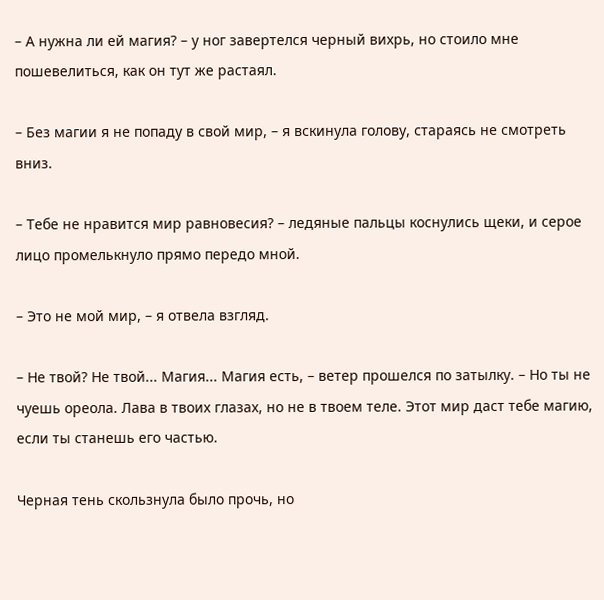– А нужна ли ей магия? – у ног завертелся черный вихрь, но стоило мне пошевелиться, как он тут же растаял.

– Без магии я не попаду в свой мир, – я вскинула голову, стараясь не смотреть вниз.

– Тебе не нравится мир равновесия? – ледяные пальцы коснулись щеки, и серое лицо промелькнуло прямо передо мной.

– Это не мой мир, – я отвела взгляд.

– Не твой? Не твой... Магия... Магия есть, – ветер прошелся по затылку. – Но ты не чуешь ореола. Лава в твоих глазах, но не в твоем теле. Этот мир даст тебе магию, если ты станешь его частью.

Черная тень скользнула было прочь, но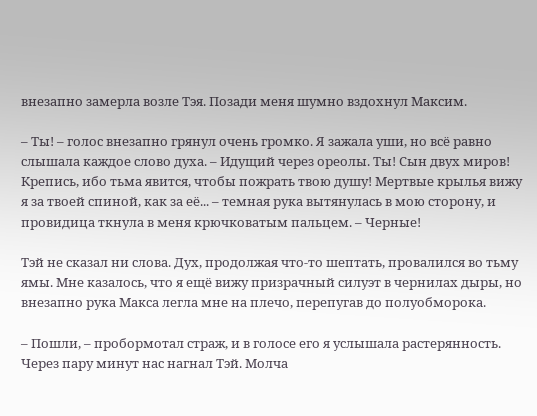внезапно замерла возле Тэя. Позади меня шумно вздохнул Максим.

– Ты! – голос внезапно грянул очень громко. Я зажала уши, но всё равно слышала каждое слово духа. – Идущий через ореолы. Ты! Сын двух миров! Крепись, ибо тьма явится, чтобы пожрать твою душу! Мертвые крылья вижу я за твоей спиной, как за её... – темная рука вытянулась в мою сторону, и провидица ткнула в меня крючковатым пальцем. – Черные!

Тэй не сказал ни слова. Дух, продолжая что-то шептать, провалился во тьму ямы. Мне казалось, что я ещё вижу призрачный силуэт в чернилах дыры, но внезапно рука Макса легла мне на плечо, перепугав до полуобморока.

– Пошли, – пробормотал страж, и в голосе его я услышала растерянность. Через пару минут нас нагнал Тэй. Молча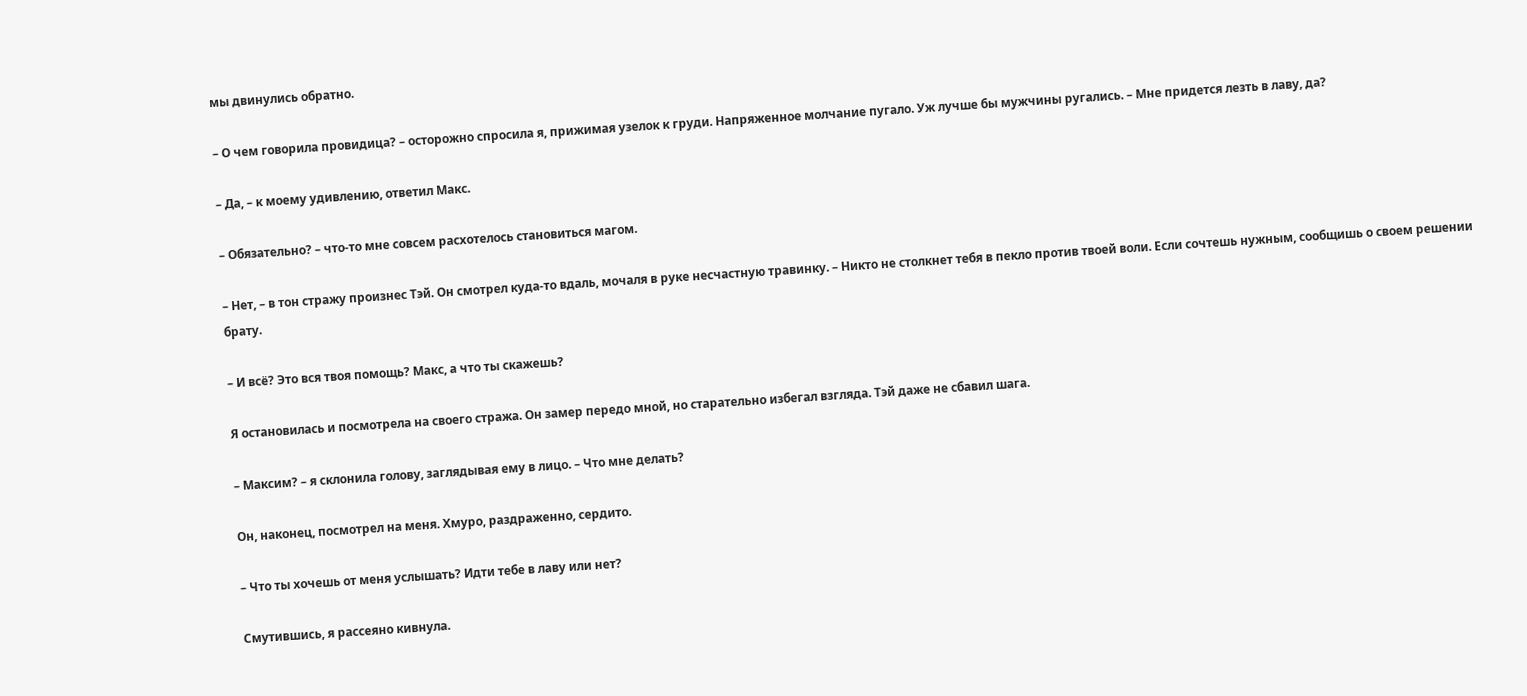мы двинулись обратно.

– О чем говорила провидица? – осторожно спросила я, прижимая узелок к груди. Напряженное молчание пугало. Уж лучше бы мужчины ругались. – Мне придется лезть в лаву, да?

– Да, – к моему удивлению, ответил Макс.

– Обязательно? – что-то мне совсем расхотелось становиться магом.

– Нет, – в тон стражу произнес Тэй. Он смотрел куда-то вдаль, мочаля в руке несчастную травинку. – Никто не столкнет тебя в пекло против твоей воли. Если сочтешь нужным, сообщишь о своем решении брату.

– И всё? Это вся твоя помощь? Макс, а что ты скажешь?

Я остановилась и посмотрела на своего стража. Он замер передо мной, но старательно избегал взгляда. Тэй даже не сбавил шага.

– Максим? – я склонила голову, заглядывая ему в лицо. – Что мне делать?

Он, наконец, посмотрел на меня. Хмуро, раздраженно, сердито.

– Что ты хочешь от меня услышать? Идти тебе в лаву или нет?

Смутившись, я рассеяно кивнула.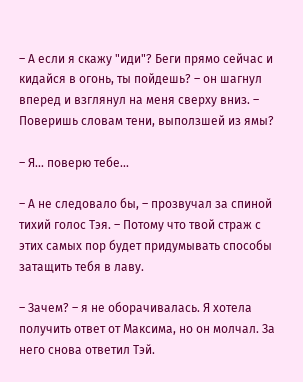– А если я скажу "иди"? Беги прямо сейчас и кидайся в огонь, ты пойдешь? – он шагнул вперед и взглянул на меня сверху вниз. – Поверишь словам тени, выползшей из ямы?

– Я... поверю тебе...

– А не следовало бы, – прозвучал за спиной тихий голос Тэя. – Потому что твой страж с этих самых пор будет придумывать способы затащить тебя в лаву.

– Зачем? – я не оборачивалась. Я хотела получить ответ от Максима, но он молчал. За него снова ответил Тэй.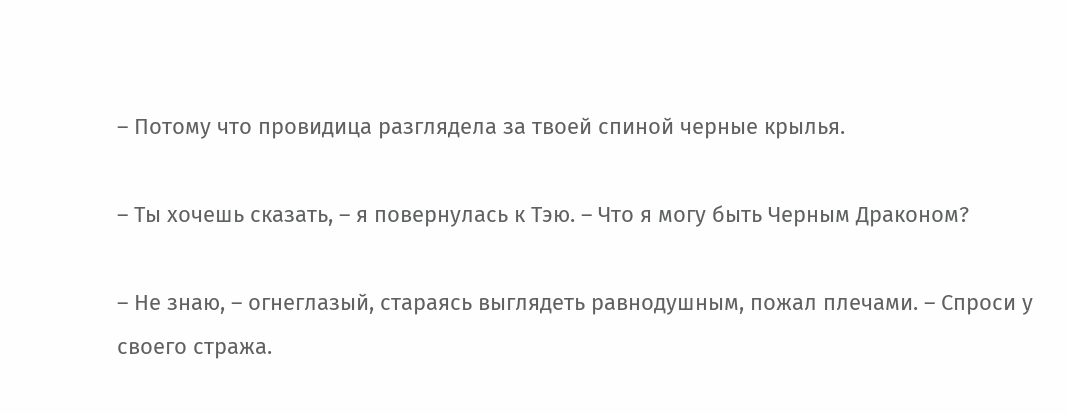– Потому что провидица разглядела за твоей спиной черные крылья.

– Ты хочешь сказать, – я повернулась к Тэю. – Что я могу быть Черным Драконом?

– Не знаю, – огнеглазый, стараясь выглядеть равнодушным, пожал плечами. – Спроси у своего стража.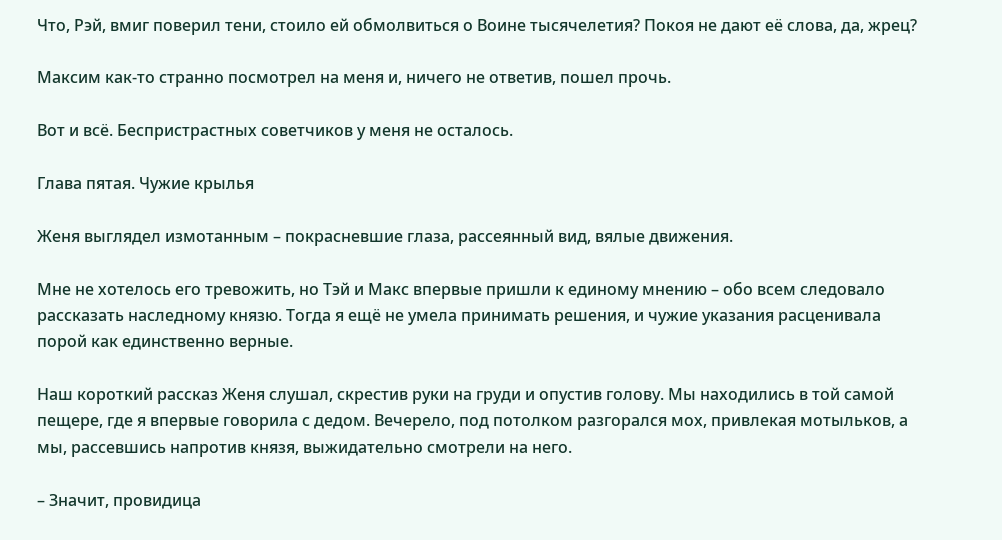Что, Рэй, вмиг поверил тени, стоило ей обмолвиться о Воине тысячелетия? Покоя не дают её слова, да, жрец?

Максим как-то странно посмотрел на меня и, ничего не ответив, пошел прочь.

Вот и всё. Беспристрастных советчиков у меня не осталось.

Глава пятая. Чужие крылья

Женя выглядел измотанным – покрасневшие глаза, рассеянный вид, вялые движения.

Мне не хотелось его тревожить, но Тэй и Макс впервые пришли к единому мнению – обо всем следовало рассказать наследному князю. Тогда я ещё не умела принимать решения, и чужие указания расценивала порой как единственно верные.

Наш короткий рассказ Женя слушал, скрестив руки на груди и опустив голову. Мы находились в той самой пещере, где я впервые говорила с дедом. Вечерело, под потолком разгорался мох, привлекая мотыльков, а мы, рассевшись напротив князя, выжидательно смотрели на него.

– Значит, провидица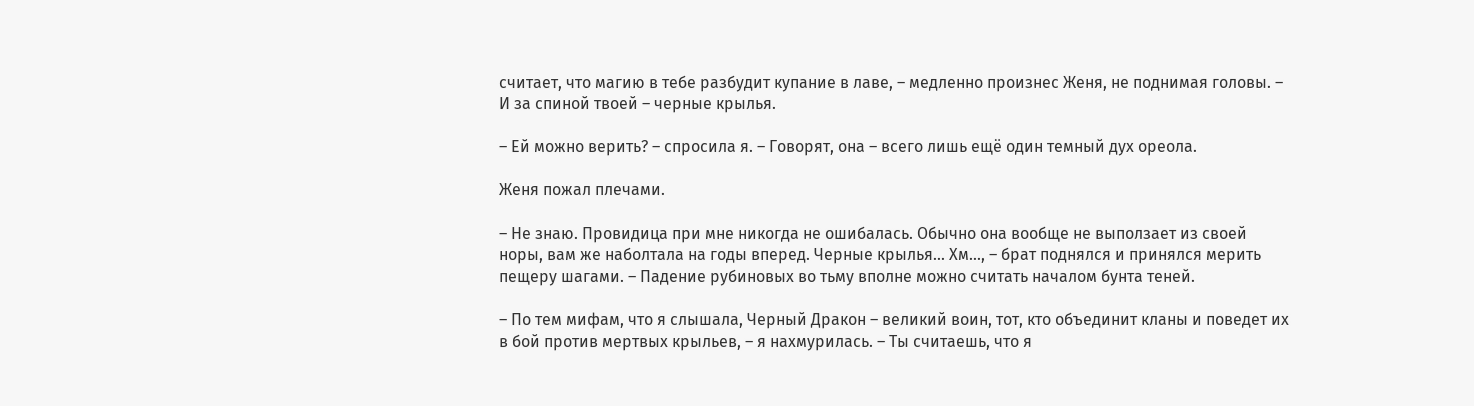считает, что магию в тебе разбудит купание в лаве, – медленно произнес Женя, не поднимая головы. – И за спиной твоей – черные крылья.

– Ей можно верить? – спросила я. – Говорят, она – всего лишь ещё один темный дух ореола.

Женя пожал плечами.

– Не знаю. Провидица при мне никогда не ошибалась. Обычно она вообще не выползает из своей норы, вам же наболтала на годы вперед. Черные крылья... Хм..., – брат поднялся и принялся мерить пещеру шагами. – Падение рубиновых во тьму вполне можно считать началом бунта теней.

– По тем мифам, что я слышала, Черный Дракон – великий воин, тот, кто объединит кланы и поведет их в бой против мертвых крыльев, – я нахмурилась. – Ты считаешь, что я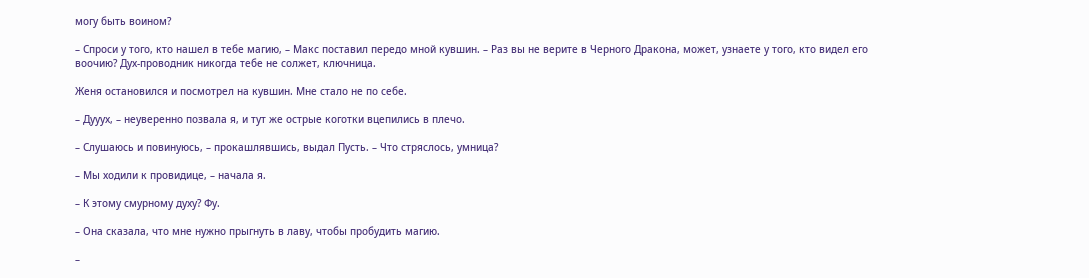могу быть воином?

– Спроси у того, кто нашел в тебе магию, – Макс поставил передо мной кувшин. – Раз вы не верите в Черного Дракона, может, узнаете у того, кто видел его воочию? Дух-проводник никогда тебе не солжет, ключница.

Женя остановился и посмотрел на кувшин. Мне стало не по себе.

– Дууух, – неуверенно позвала я, и тут же острые коготки вцепились в плечо.

– Слушаюсь и повинуюсь, – прокашлявшись, выдал Пусть. – Что стряслось, умница?

– Мы ходили к провидице, – начала я.

– К этому смурному духу? Фу.

– Она сказала, что мне нужно прыгнуть в лаву, чтобы пробудить магию.

–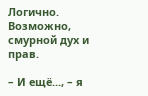Логично. Возможно, смурной дух и прав.

– И ещё..., – я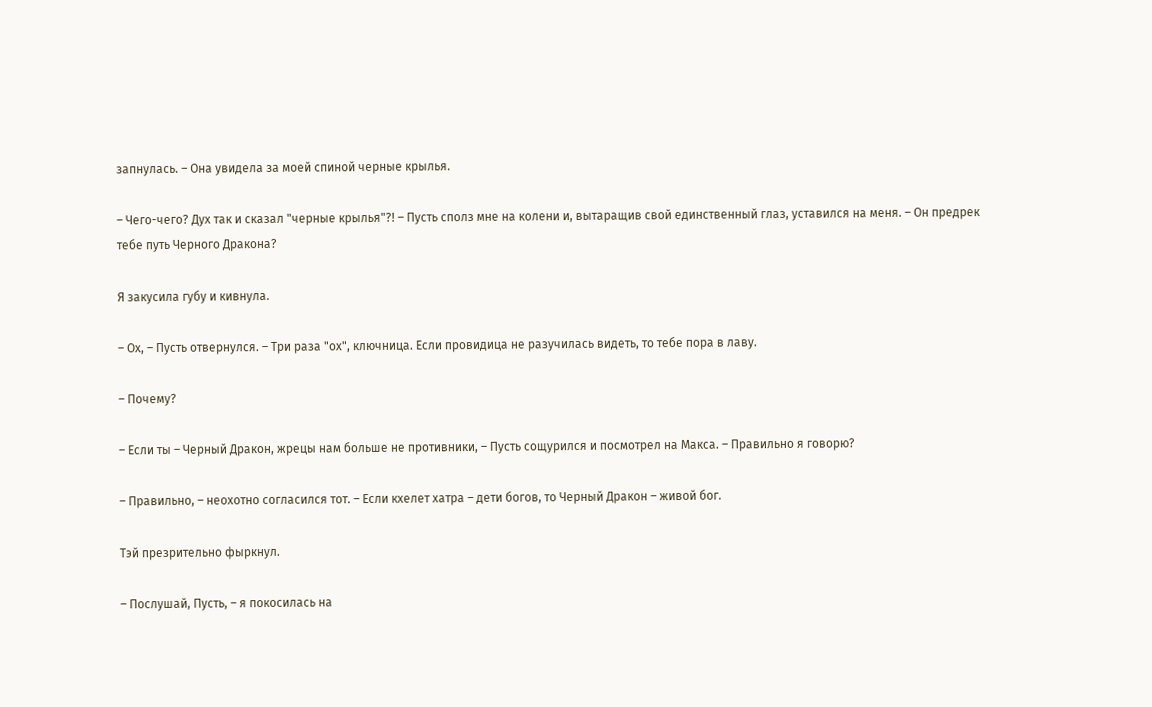запнулась. – Она увидела за моей спиной черные крылья.

– Чего-чего? Дух так и сказал "черные крылья"?! – Пусть сполз мне на колени и, вытаращив свой единственный глаз, уставился на меня. – Он предрек тебе путь Черного Дракона?

Я закусила губу и кивнула.

– Ох, – Пусть отвернулся. – Три раза "ох", ключница. Если провидица не разучилась видеть, то тебе пора в лаву.

– Почему?

– Если ты – Черный Дракон, жрецы нам больше не противники, – Пусть сощурился и посмотрел на Макса. – Правильно я говорю?

– Правильно, – неохотно согласился тот. – Если кхелет хатра – дети богов, то Черный Дракон – живой бог.

Тэй презрительно фыркнул.

– Послушай, Пусть, – я покосилась на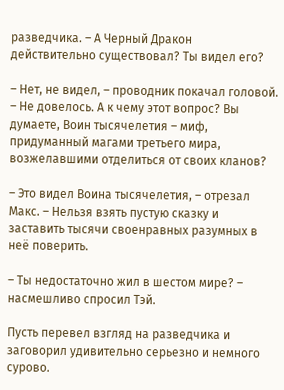разведчика. – А Черный Дракон действительно существовал? Ты видел его?

– Нет, не видел, – проводник покачал головой. – Не довелось. А к чему этот вопрос? Вы думаете, Воин тысячелетия – миф, придуманный магами третьего мира, возжелавшими отделиться от своих кланов?

– Это видел Воина тысячелетия, – отрезал Макс. – Нельзя взять пустую сказку и заставить тысячи своенравных разумных в неё поверить.

– Ты недостаточно жил в шестом мире? – насмешливо спросил Тэй.

Пусть перевел взгляд на разведчика и заговорил удивительно серьезно и немного сурово.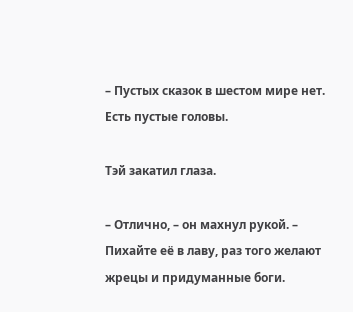– Пустых сказок в шестом мире нет. Есть пустые головы.

Тэй закатил глаза.

– Отлично, – он махнул рукой. – Пихайте её в лаву, раз того желают жрецы и придуманные боги.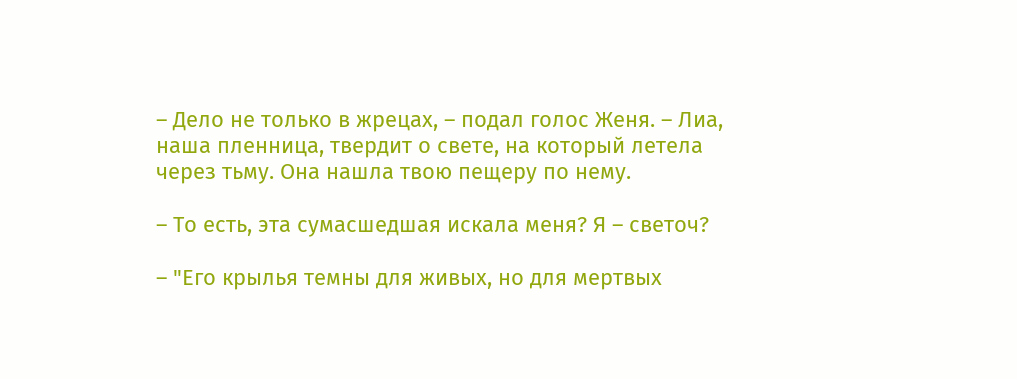– Дело не только в жрецах, – подал голос Женя. – Лиа, наша пленница, твердит о свете, на который летела через тьму. Она нашла твою пещеру по нему.

– То есть, эта сумасшедшая искала меня? Я – светоч?

– "Его крылья темны для живых, но для мертвых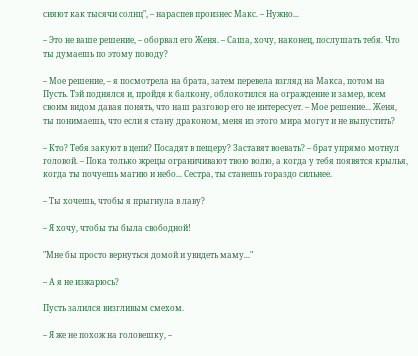сияют как тысячи солнц", – нараспев произнес Макс. – Нужно...

– Это не ваше решение, – оборвал его Женя. – Саша, хочу, наконец, послушать тебя. Что ты думаешь по этому поводу?

– Мое решение, – я посмотрела на брата, затем перевела взгляд на Макса, потом на Пусть. Тэй поднялся и, пройдя к балкону, облокотился на ограждение и замер, всем своим видом давая понять, что наш разговор его не интересует. – Мое решение... Женя, ты понимаешь, что если я стану драконом, меня из этого мира могут и не выпустить?

– Кто? Тебя закуют в цепи? Посадят в пещеру? Заставят воевать? – брат упрямо мотнул головой. – Пока только жрецы ограничивают твою волю, а когда у тебя появятся крылья, когда ты почуешь магию и небо... Сестра, ты станешь гораздо сильнее.

– Ты хочешь, чтобы я прыгнула в лаву?

– Я хочу, чтобы ты была свободной!

"Мне бы просто вернуться домой и увидеть маму..."

– А я не изжарюсь?

Пусть залился визгливым смехом.

– Я же не похож на головешку, –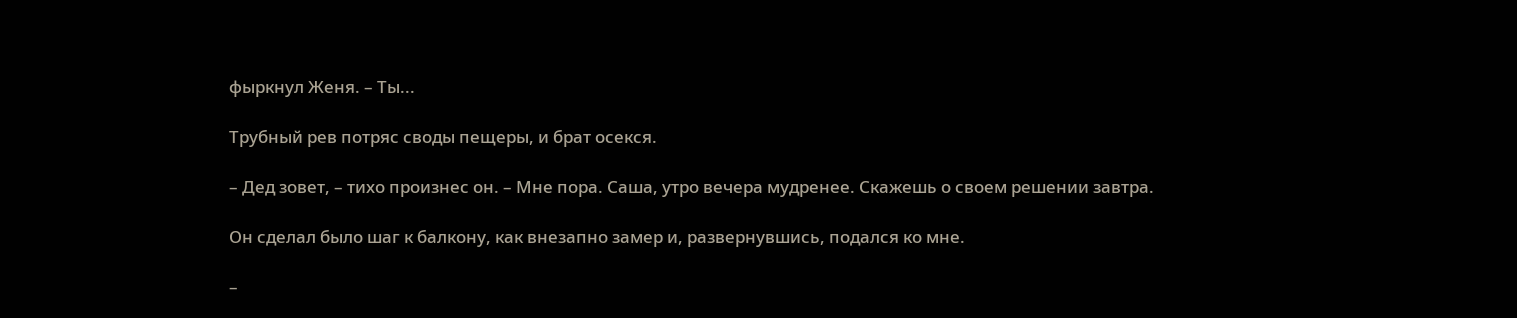фыркнул Женя. – Ты...

Трубный рев потряс своды пещеры, и брат осекся.

– Дед зовет, – тихо произнес он. – Мне пора. Саша, утро вечера мудренее. Скажешь о своем решении завтра.

Он сделал было шаг к балкону, как внезапно замер и, развернувшись, подался ко мне.

–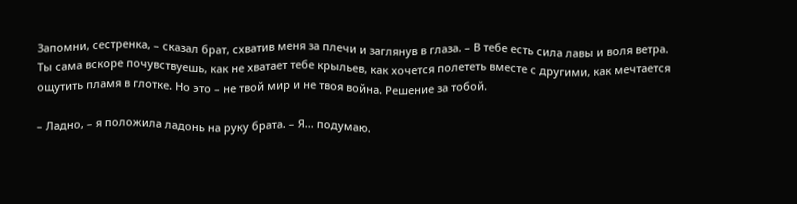Запомни, сестренка, – сказал брат, схватив меня за плечи и заглянув в глаза. – В тебе есть сила лавы и воля ветра. Ты сама вскоре почувствуешь, как не хватает тебе крыльев, как хочется полететь вместе с другими, как мечтается ощутить пламя в глотке. Но это – не твой мир и не твоя война. Решение за тобой.

– Ладно, – я положила ладонь на руку брата. – Я... подумаю.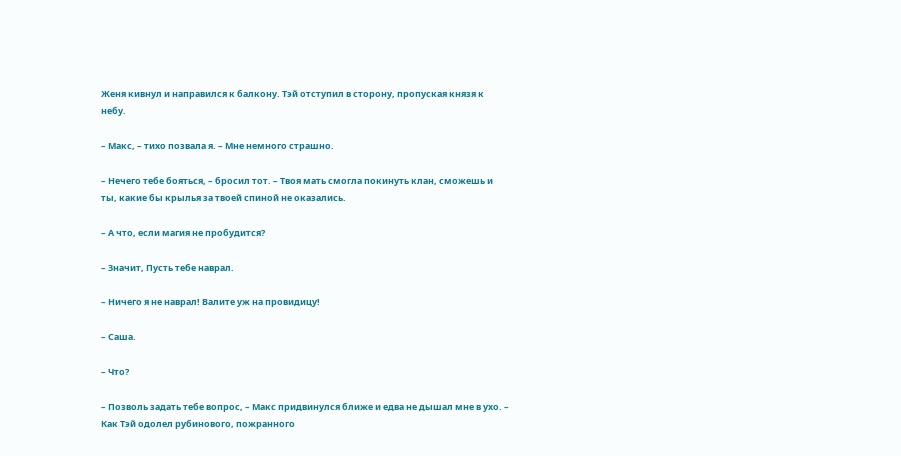Женя кивнул и направился к балкону. Тэй отступил в сторону, пропуская князя к небу.

– Макс, – тихо позвала я. – Мне немного страшно.

– Нечего тебе бояться, – бросил тот. – Твоя мать смогла покинуть клан, сможешь и ты, какие бы крылья за твоей спиной не оказались.

– А что, если магия не пробудится?

– Значит, Пусть тебе наврал.

– Ничего я не наврал! Валите уж на провидицу!

– Саша.

– Что?

– Позволь задать тебе вопрос, – Макс придвинулся ближе и едва не дышал мне в ухо. – Как Тэй одолел рубинового, пожранного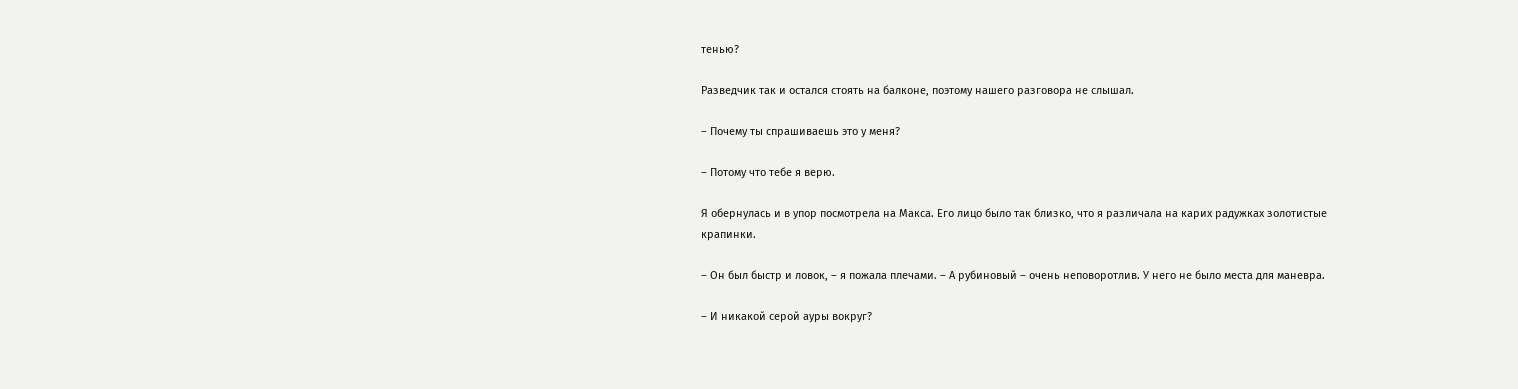тенью?

Разведчик так и остался стоять на балконе, поэтому нашего разговора не слышал.

– Почему ты спрашиваешь это у меня?

– Потому что тебе я верю.

Я обернулась и в упор посмотрела на Макса. Его лицо было так близко, что я различала на карих радужках золотистые крапинки.

– Он был быстр и ловок, – я пожала плечами. – А рубиновый – очень неповоротлив. У него не было места для маневра.

– И никакой серой ауры вокруг?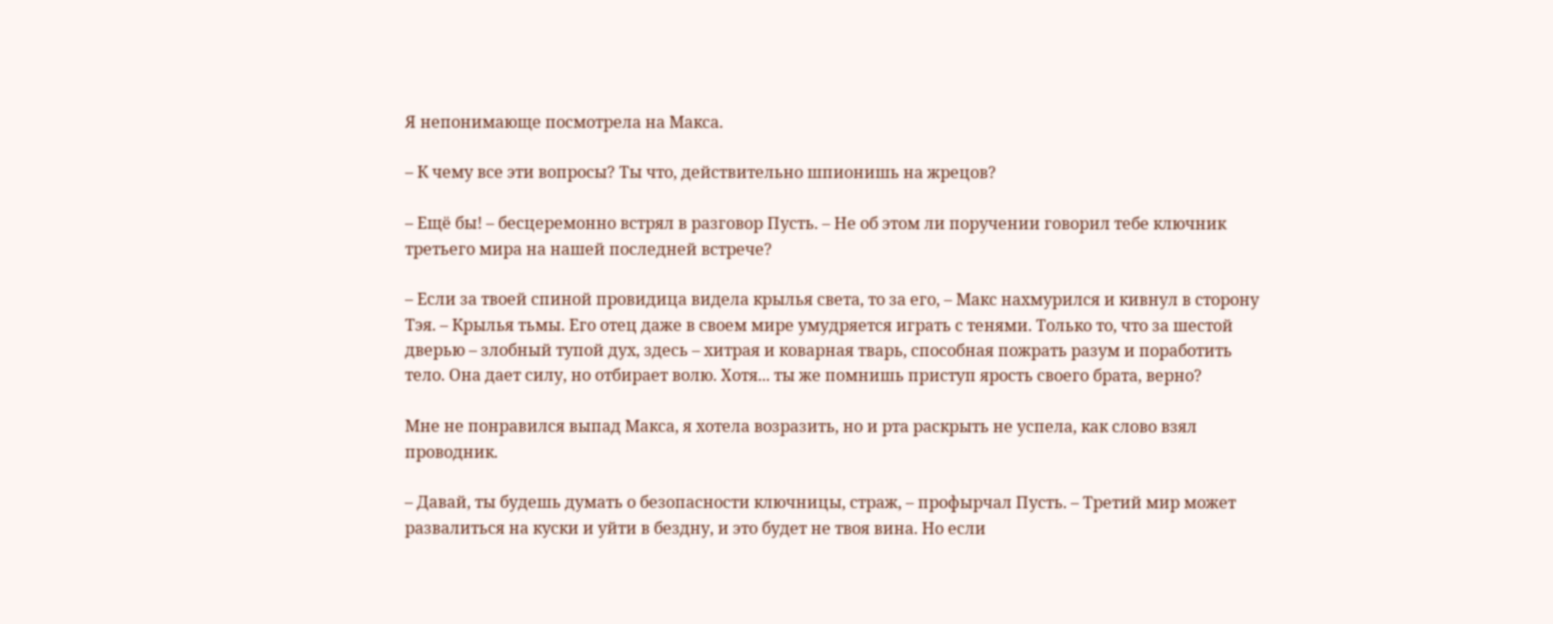Я непонимающе посмотрела на Макса.

– К чему все эти вопросы? Ты что, действительно шпионишь на жрецов?

– Ещё бы! – бесцеремонно встрял в разговор Пусть. – Не об этом ли поручении говорил тебе ключник третьего мира на нашей последней встрече?

– Если за твоей спиной провидица видела крылья света, то за его, – Макс нахмурился и кивнул в сторону Тэя. – Крылья тьмы. Его отец даже в своем мире умудряется играть с тенями. Только то, что за шестой дверью – злобный тупой дух, здесь – хитрая и коварная тварь, способная пожрать разум и поработить тело. Она дает силу, но отбирает волю. Хотя... ты же помнишь приступ ярость своего брата, верно?

Мне не понравился выпад Макса, я хотела возразить, но и рта раскрыть не успела, как слово взял проводник.

– Давай, ты будешь думать о безопасности ключницы, страж, – профырчал Пусть. – Третий мир может развалиться на куски и уйти в бездну, и это будет не твоя вина. Но если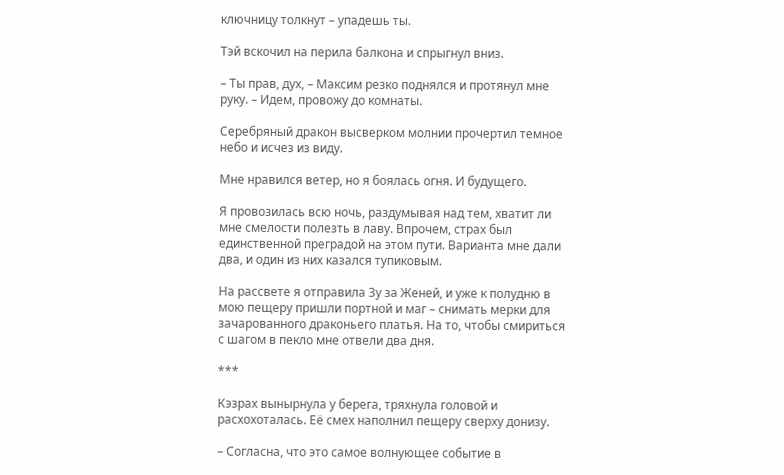ключницу толкнут – упадешь ты.

Тэй вскочил на перила балкона и спрыгнул вниз.

– Ты прав, дух, – Максим резко поднялся и протянул мне руку. – Идем, провожу до комнаты.

Серебряный дракон высверком молнии прочертил темное небо и исчез из виду.

Мне нравился ветер, но я боялась огня. И будущего.

Я провозилась всю ночь, раздумывая над тем, хватит ли мне смелости полезть в лаву. Впрочем, страх был единственной преградой на этом пути. Варианта мне дали два, и один из них казался тупиковым.

На рассвете я отправила Зу за Женей, и уже к полудню в мою пещеру пришли портной и маг – снимать мерки для зачарованного драконьего платья. На то, чтобы смириться с шагом в пекло мне отвели два дня.

***

Кэзрах вынырнула у берега, тряхнула головой и расхохоталась. Её смех наполнил пещеру сверху донизу.

– Согласна, что это самое волнующее событие в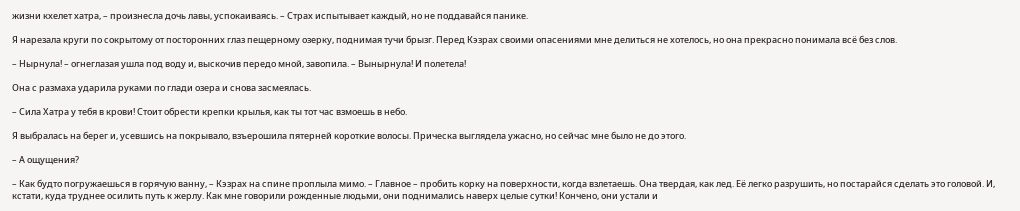жизни кхелет хатра, – произнесла дочь лавы, успокаиваясь. – Страх испытывает каждый, но не поддавайся панике.

Я нарезала круги по сокрытому от посторонних глаз пещерному озерку, поднимая тучи брызг. Перед Кэзрах своими опасениями мне делиться не хотелось, но она прекрасно понимала всё без слов.

– Нырнула! – огнеглазая ушла под воду и, выскочив передо мной, завопила. – Вынырнула! И полетела!

Она с размаха ударила руками по глади озера и снова засмеялась.

– Сила Хатра у тебя в крови! Стоит обрести крепки крылья, как ты тот час взмоешь в небо.

Я выбралась на берег и, усевшись на покрывало, взъерошила пятерней короткие волосы. Прическа выглядела ужасно, но сейчас мне было не до этого.

– А ощущения?

– Как будто погружаешься в горячую ванну, – Кэзрах на спине проплыла мимо. – Главное – пробить корку на поверхности, когда взлетаешь. Она твердая, как лед. Её легко разрушить, но постарайся сделать это головой. И, кстати, куда труднее осилить путь к жерлу. Как мне говорили рожденные людьми, они поднимались наверх целые сутки! Кончено, они устали и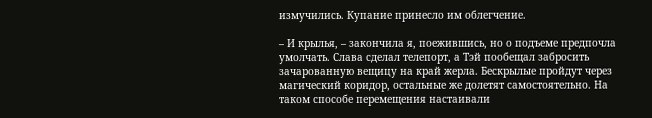измучились. Купание принесло им облегчение.

– И крылья, – закончила я, поежившись, но о подъеме предпочла умолчать. Слава сделал телепорт, а Тэй пообещал забросить зачарованную вещицу на край жерла. Бескрылые пройдут через магический коридор, остальные же долетят самостоятельно. На таком способе перемещения настаивали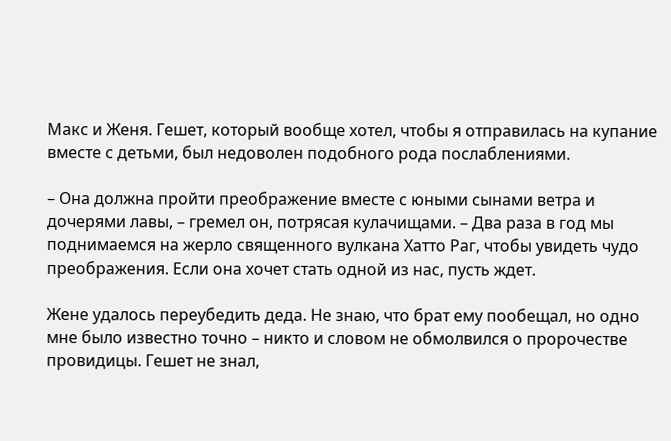Макс и Женя. Гешет, который вообще хотел, чтобы я отправилась на купание вместе с детьми, был недоволен подобного рода послаблениями.

– Она должна пройти преображение вместе с юными сынами ветра и дочерями лавы, – гремел он, потрясая кулачищами. – Два раза в год мы поднимаемся на жерло священного вулкана Хатто Раг, чтобы увидеть чудо преображения. Если она хочет стать одной из нас, пусть ждет.

Жене удалось переубедить деда. Не знаю, что брат ему пообещал, но одно мне было известно точно – никто и словом не обмолвился о пророчестве провидицы. Гешет не знал,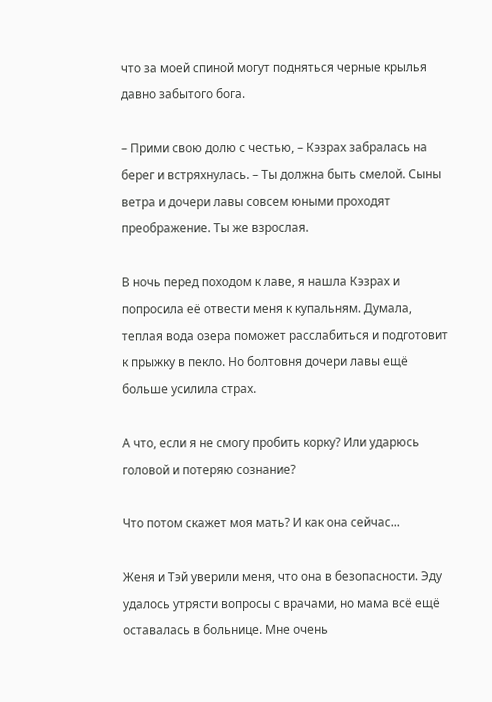что за моей спиной могут подняться черные крылья давно забытого бога.

– Прими свою долю с честью, – Кэзрах забралась на берег и встряхнулась. – Ты должна быть смелой. Сыны ветра и дочери лавы совсем юными проходят преображение. Ты же взрослая.

В ночь перед походом к лаве, я нашла Кэзрах и попросила её отвести меня к купальням. Думала, теплая вода озера поможет расслабиться и подготовит к прыжку в пекло. Но болтовня дочери лавы ещё больше усилила страх.

А что, если я не смогу пробить корку? Или ударюсь головой и потеряю сознание?

Что потом скажет моя мать? И как она сейчас...

Женя и Тэй уверили меня, что она в безопасности. Эду удалось утрясти вопросы с врачами, но мама всё ещё оставалась в больнице. Мне очень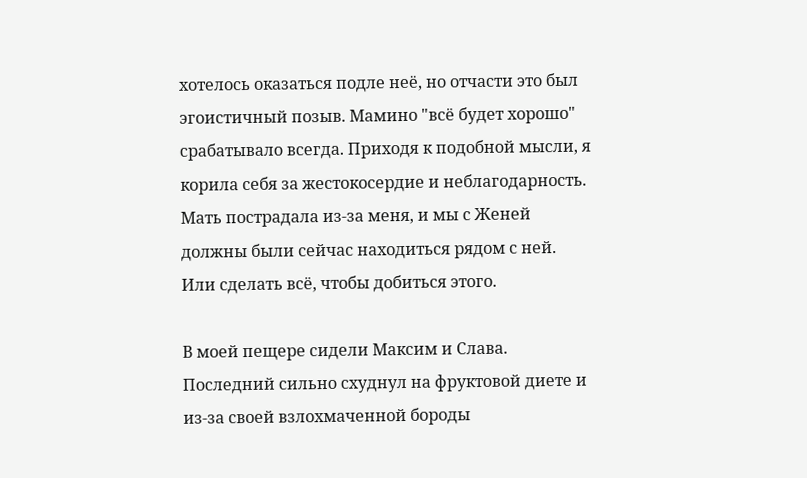хотелось оказаться подле неё, но отчасти это был эгоистичный позыв. Мамино "всё будет хорошо" срабатывало всегда. Приходя к подобной мысли, я корила себя за жестокосердие и неблагодарность. Мать пострадала из-за меня, и мы с Женей должны были сейчас находиться рядом с ней. Или сделать всё, чтобы добиться этого.

В моей пещере сидели Максим и Слава. Последний сильно схуднул на фруктовой диете и из-за своей взлохмаченной бороды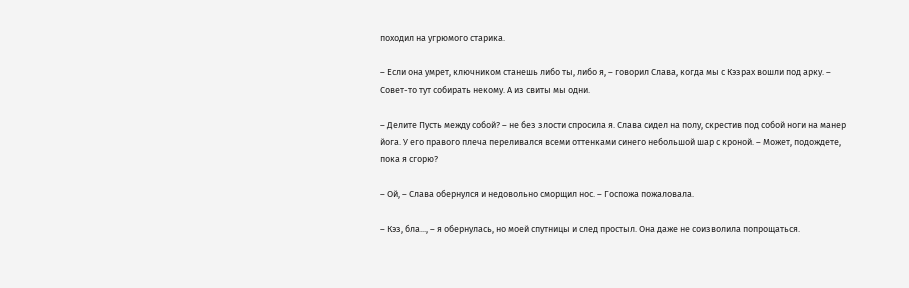походил на угрюмого старика.

– Если она умрет, ключником станешь либо ты, либо я, – говорил Слава, когда мы с Кэзрах вошли под арку. – Совет-то тут собирать некому. А из свиты мы одни.

– Делите Пусть между собой? – не без злости спросила я. Слава сидел на полу, скрестив под собой ноги на манер йога. У его правого плеча переливался всеми оттенками синего небольшой шар с кроной. – Может, подождете, пока я сгорю?

– Ой, – Слава обернулся и недовольно сморщил нос. – Госпожа пожаловала.

– Кэз, бла..., – я обернулась, но моей спутницы и след простыл. Она даже не соизволила попрощаться.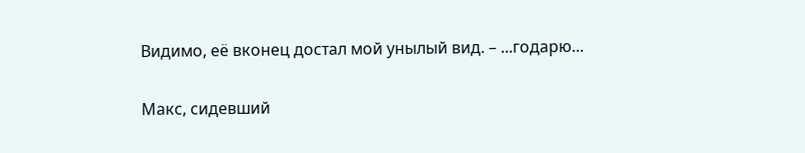Видимо, её вконец достал мой унылый вид. – ...годарю...

Макс, сидевший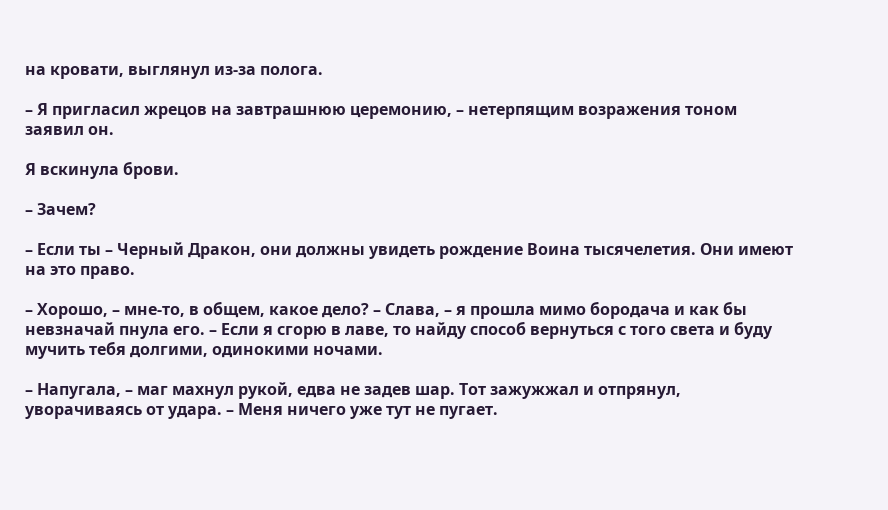на кровати, выглянул из-за полога.

– Я пригласил жрецов на завтрашнюю церемонию, – нетерпящим возражения тоном заявил он.

Я вскинула брови.

– Зачем?

– Если ты – Черный Дракон, они должны увидеть рождение Воина тысячелетия. Они имеют на это право.

– Хорошо, – мне-то, в общем, какое дело? – Слава, – я прошла мимо бородача и как бы невзначай пнула его. – Если я сгорю в лаве, то найду способ вернуться с того света и буду мучить тебя долгими, одинокими ночами.

– Напугала, – маг махнул рукой, едва не задев шар. Тот зажужжал и отпрянул, уворачиваясь от удара. – Меня ничего уже тут не пугает.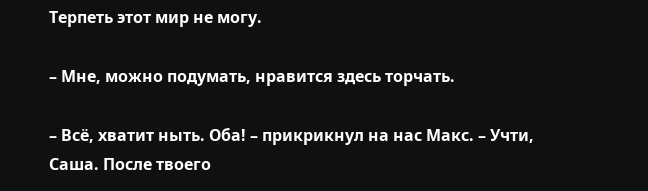Терпеть этот мир не могу.

– Мне, можно подумать, нравится здесь торчать.

– Всё, хватит ныть. Оба! – прикрикнул на нас Макс. – Учти, Саша. После твоего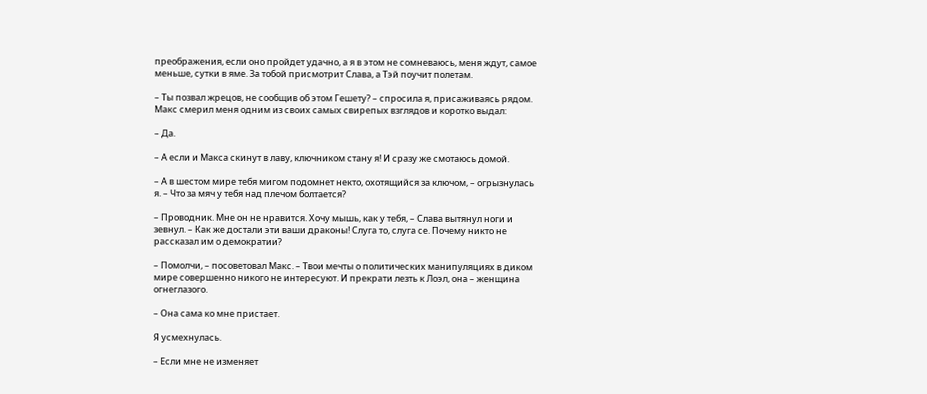преображения, если оно пройдет удачно, а я в этом не сомневаюсь, меня ждут, самое меньше, сутки в яме. За тобой присмотрит Слава, а Тэй поучит полетам.

– Ты позвал жрецов, не сообщив об этом Гешету? – спросила я, присаживаясь рядом. Макс смерил меня одним из своих самых свирепых взглядов и коротко выдал:

– Да.

– А если и Макса скинут в лаву, ключником стану я! И сразу же смотаюсь домой.

– А в шестом мире тебя мигом подомнет некто, охотящийся за ключом, – огрызнулась я. – Что за мяч у тебя над плечом болтается?

– Проводник. Мне он не нравится. Хочу мышь, как у тебя, – Слава вытянул ноги и зевнул. – Как же достали эти ваши драконы! Слуга то, слуга се. Почему никто не рассказал им о демократии?

– Помолчи, – посоветовал Макс. – Твои мечты о политических манипуляциях в диком мире совершенно никого не интересуют. И прекрати лезть к Лоэл, она – женщина огнеглазого.

– Она сама ко мне пристает.

Я усмехнулась.

– Если мне не изменяет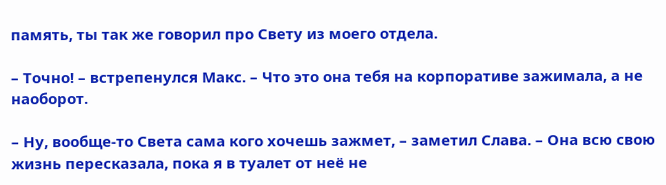память, ты так же говорил про Свету из моего отдела.

– Точно! – встрепенулся Макс. – Что это она тебя на корпоративе зажимала, а не наоборот.

– Ну, вообще-то Света сама кого хочешь зажмет, – заметил Слава. – Она всю свою жизнь пересказала, пока я в туалет от неё не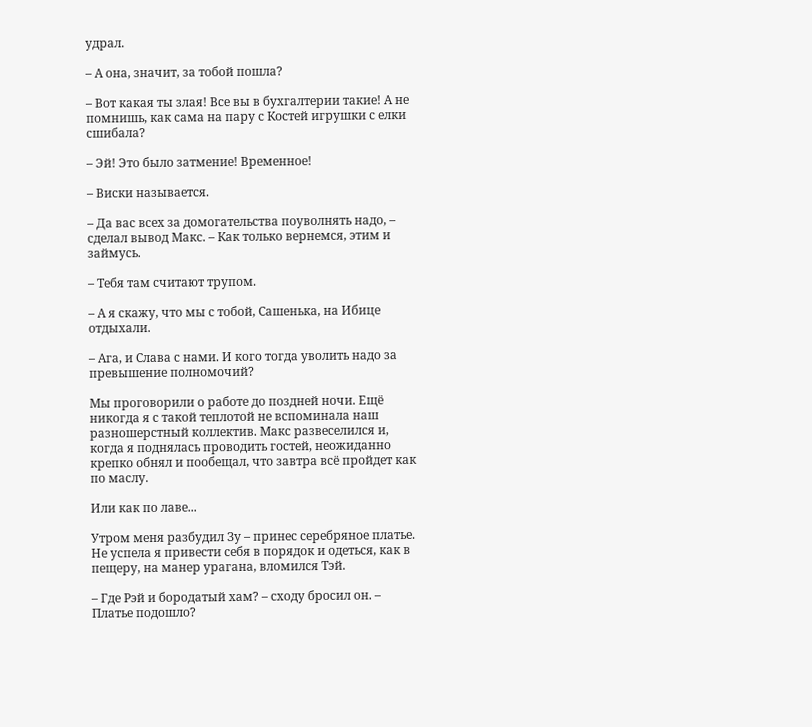удрал.

– А она, значит, за тобой пошла?

– Вот какая ты злая! Все вы в бухгалтерии такие! А не помнишь, как сама на пару с Костей игрушки с елки сшибала?

– Эй! Это было затмение! Временное!

– Виски называется.

– Да вас всех за домогательства поуволнять надо, – сделал вывод Макс. – Как только вернемся, этим и займусь.

– Тебя там считают трупом.

– А я скажу, что мы с тобой, Сашенька, на Ибице отдыхали.

– Ага, и Слава с нами. И кого тогда уволить надо за превышение полномочий?

Мы проговорили о работе до поздней ночи. Ещё никогда я с такой теплотой не вспоминала наш разношерстный коллектив. Макс развеселился и, когда я поднялась проводить гостей, неожиданно крепко обнял и пообещал, что завтра всё пройдет как по маслу.

Или как по лаве...

Утром меня разбудил Зу – принес серебряное платье. Не успела я привести себя в порядок и одеться, как в пещеру, на манер урагана, вломился Тэй.

– Где Рэй и бородатый хам? – сходу бросил он. – Платье подошло?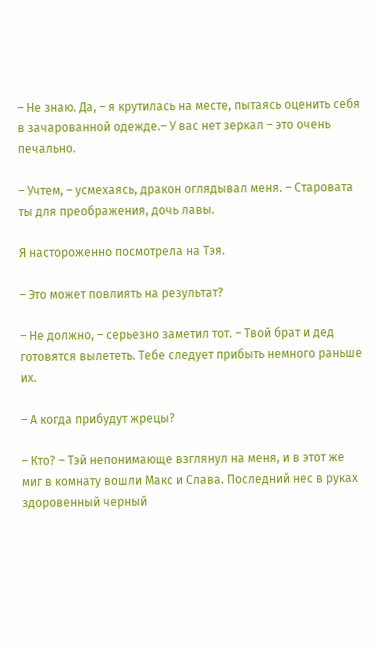– Не знаю. Да, – я крутилась на месте, пытаясь оценить себя в зачарованной одежде.– У вас нет зеркал – это очень печально.

– Учтем, – усмехаясь, дракон оглядывал меня. – Старовата ты для преображения, дочь лавы.

Я настороженно посмотрела на Тэя.

– Это может повлиять на результат?

– Не должно, – серьезно заметил тот. – Твой брат и дед готовятся вылететь. Тебе следует прибыть немного раньше их.

– А когда прибудут жрецы?

– Кто? – Тэй непонимающе взглянул на меня, и в этот же миг в комнату вошли Макс и Слава. Последний нес в руках здоровенный черный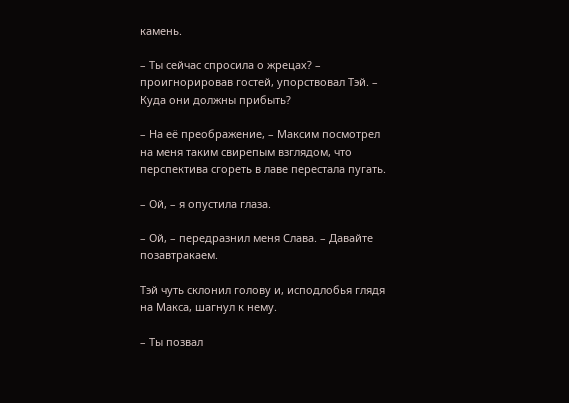камень.

– Ты сейчас спросила о жрецах? – проигнорировав гостей, упорствовал Тэй. – Куда они должны прибыть?

– На её преображение, – Максим посмотрел на меня таким свирепым взглядом, что перспектива сгореть в лаве перестала пугать.

– Ой, – я опустила глаза.

– Ой, – передразнил меня Слава. – Давайте позавтракаем.

Тэй чуть склонил голову и, исподлобья глядя на Макса, шагнул к нему.

– Ты позвал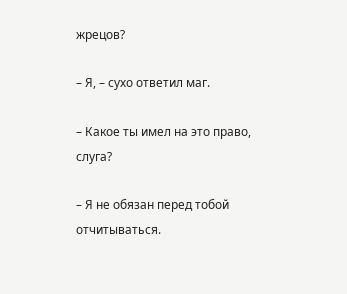жрецов?

– Я, – сухо ответил маг.

– Какое ты имел на это право, слуга?

– Я не обязан перед тобой отчитываться.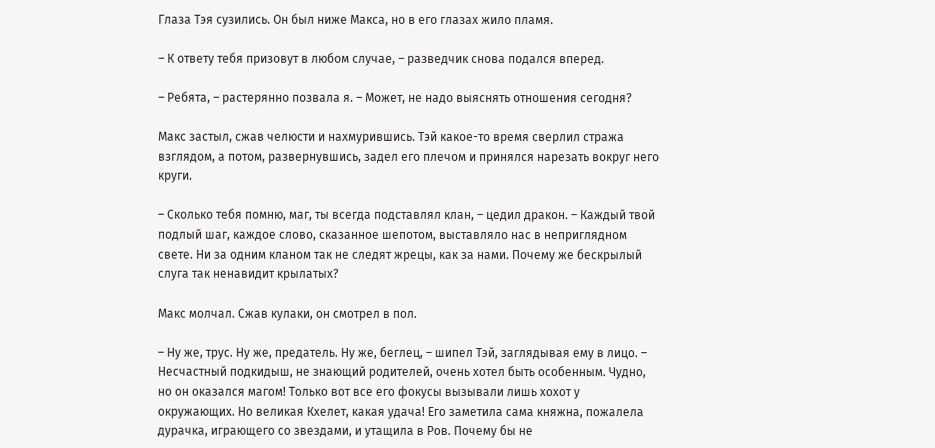Глаза Тэя сузились. Он был ниже Макса, но в его глазах жило пламя.

– К ответу тебя призовут в любом случае, – разведчик снова подался вперед.

– Ребята, – растерянно позвала я. – Может, не надо выяснять отношения сегодня?

Макс застыл, сжав челюсти и нахмурившись. Тэй какое-то время сверлил стража взглядом, а потом, развернувшись, задел его плечом и принялся нарезать вокруг него круги.

– Сколько тебя помню, маг, ты всегда подставлял клан, – цедил дракон. – Каждый твой подлый шаг, каждое слово, сказанное шепотом, выставляло нас в неприглядном свете. Ни за одним кланом так не следят жрецы, как за нами. Почему же бескрылый слуга так ненавидит крылатых?

Макс молчал. Сжав кулаки, он смотрел в пол.

– Ну же, трус. Ну же, предатель. Ну же, беглец, – шипел Тэй, заглядывая ему в лицо. – Несчастный подкидыш, не знающий родителей, очень хотел быть особенным. Чудно, но он оказался магом! Только вот все его фокусы вызывали лишь хохот у окружающих. Но великая Кхелет, какая удача! Его заметила сама княжна, пожалела дурачка, играющего со звездами, и утащила в Ров. Почему бы не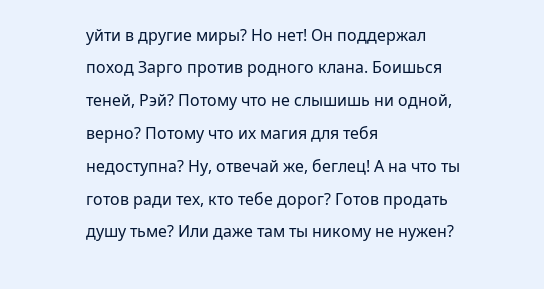уйти в другие миры? Но нет! Он поддержал поход Зарго против родного клана. Боишься теней, Рэй? Потому что не слышишь ни одной, верно? Потому что их магия для тебя недоступна? Ну, отвечай же, беглец! А на что ты готов ради тех, кто тебе дорог? Готов продать душу тьме? Или даже там ты никому не нужен?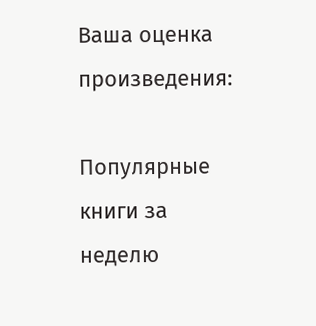Ваша оценка произведения:

Популярные книги за неделю